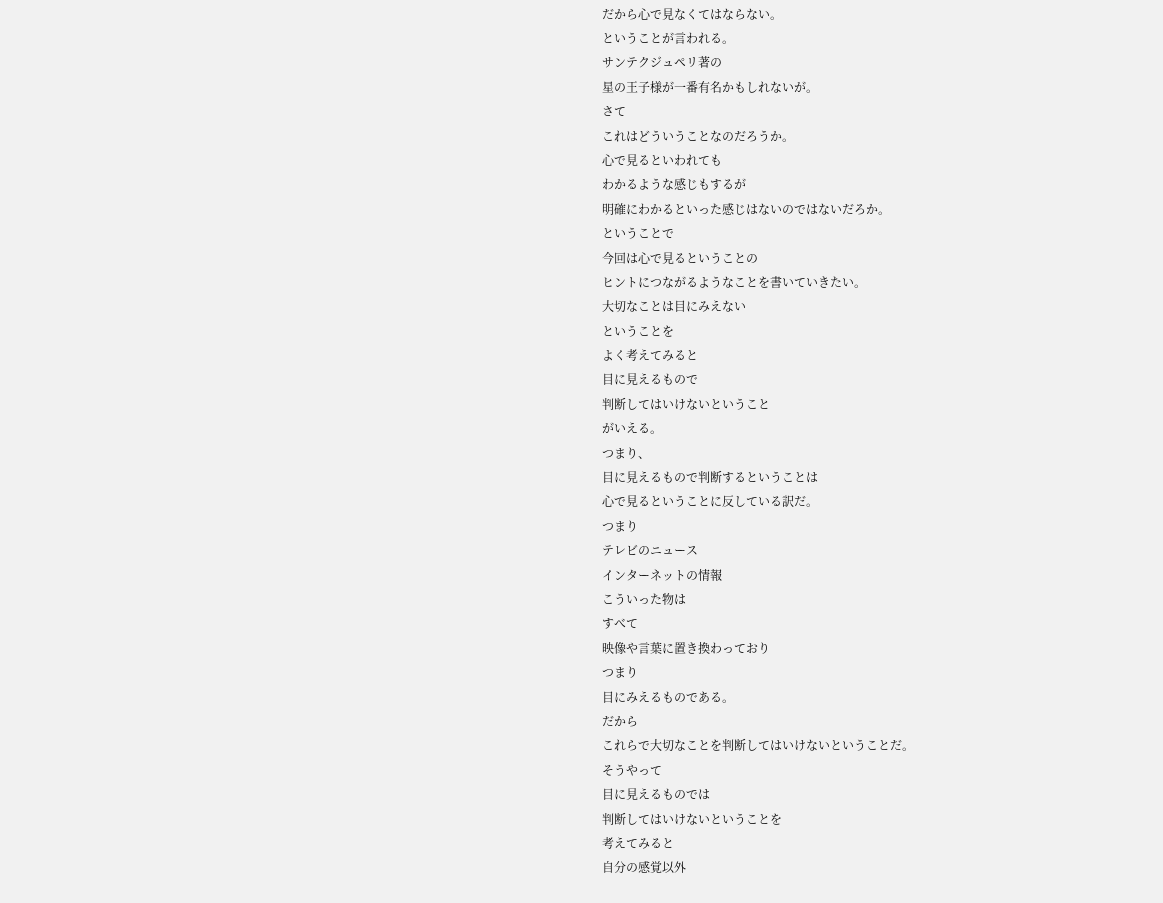だから心で見なくてはならない。
ということが言われる。
サンテクジュペリ著の
星の王子様が一番有名かもしれないが。
さて
これはどういうことなのだろうか。
心で見るといわれても
わかるような感じもするが
明確にわかるといった感じはないのではないだろか。
ということで
今回は心で見るということの
ヒントにつながるようなことを書いていきたい。
大切なことは目にみえない
ということを
よく考えてみると
目に見えるもので
判断してはいけないということ
がいえる。
つまり、
目に見えるもので判断するということは
心で見るということに反している訳だ。
つまり
テレビのニュース
インターネットの情報
こういった物は
すべて
映像や言葉に置き換わっており
つまり
目にみえるものである。
だから
これらで大切なことを判断してはいけないということだ。
そうやって
目に見えるものでは
判断してはいけないということを
考えてみると
自分の感覚以外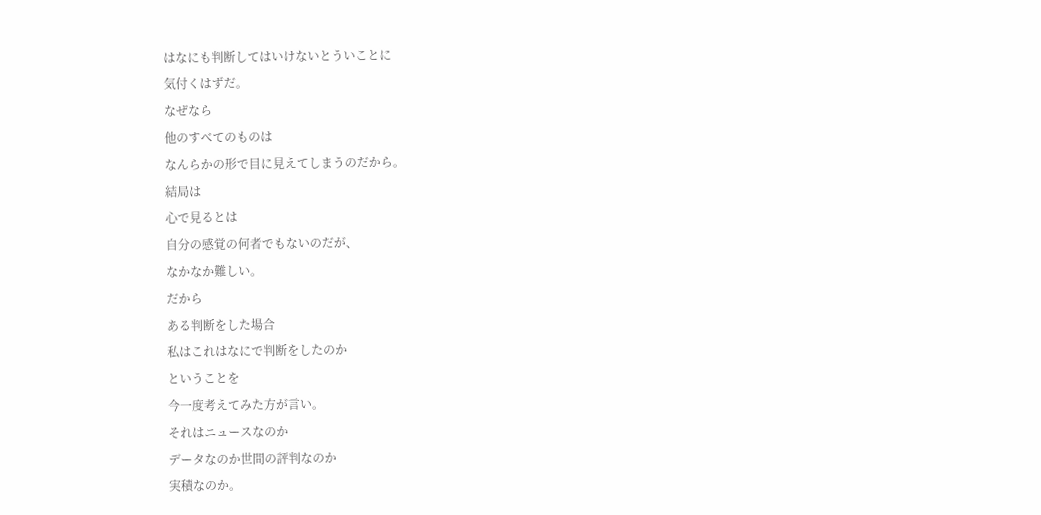はなにも判断してはいけないとういことに
気付くはずだ。
なぜなら
他のすべてのものは
なんらかの形で目に見えてしまうのだから。
結局は
心で見るとは
自分の感覚の何者でもないのだが、
なかなか難しい。
だから
ある判断をした場合
私はこれはなにで判断をしたのか
ということを
今一度考えてみた方が言い。
それはニュースなのか
データなのか世間の評判なのか
実積なのか。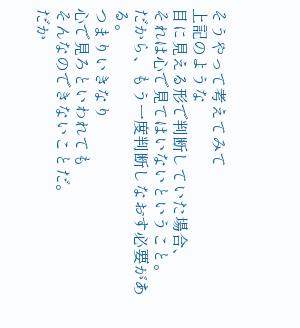そうやって考えてみて
上記のような
目に見える形で判断していた場合、
それは心で見てはいないということ。
だから、もう一度判断しなおす必要がある。
つまりいきなり
心で見ろといわれても
そんなのできないことだ。
だか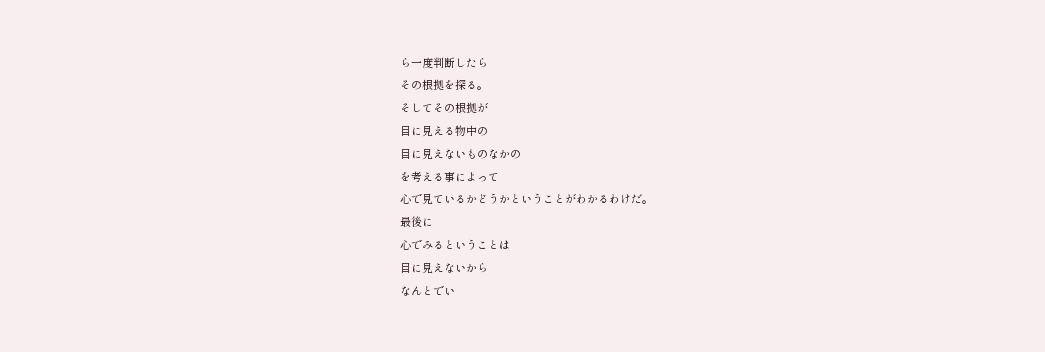ら一度判断したら
その根拠を探る。
そしてその根拠が
目に見える物中の
目に見えないものなかの
を考える事によって
心で見ているかどうかということがわかるわけだ。
最後に
心でみるということは
目に見えないから
なんとでい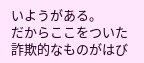いようがある。
だからここをついた
詐欺的なものがはび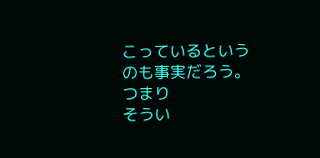こっているというのも事実だろう。
つまり
そうい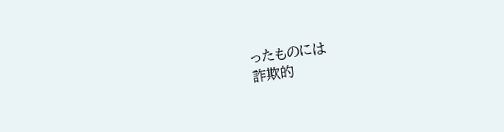ったものには
詐欺的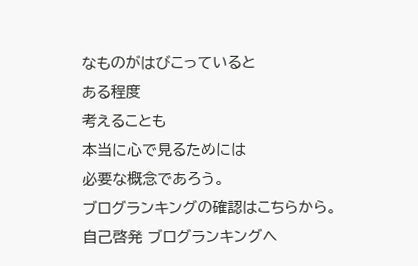なものがはびこっていると
ある程度
考えることも
本当に心で見るためには
必要な概念であろう。
ブログランキングの確認はこちらから。
自己啓発 ブログランキングへ